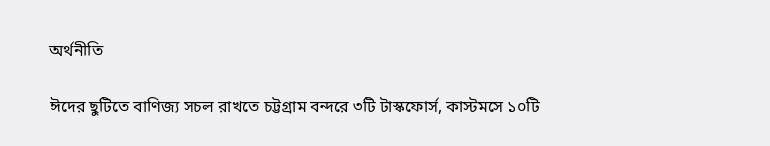অর্থনীতি

ঈদের ছুটিতে বাণিজ্য সচল রাখতে চট্টগ্রাম বন্দরে ৩টি টাস্কফোর্স, কাস্টমসে ১০টি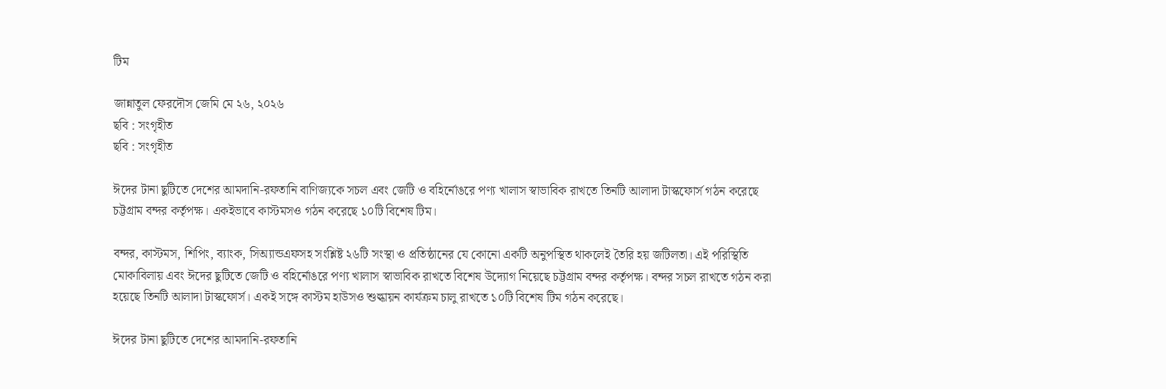টিম

জান্নাতুল ফেরদৌস জেমি মে ২৬, ২০২৬
ছবি : সংগৃহীত
ছবি : সংগৃহীত

ঈদের টানা ছুটিতে দেশের আমদানি-রফতানি বাণিজ্যকে সচল এবং জেটি ও বহির্নোঙরে পণ্য খালাস স্বাভাবিক রাখতে তিনটি আলাদা টাস্কফোর্স গঠন করেছে চট্টগ্রাম বন্দর কর্তৃপক্ষ। একইভাবে কাস্টমসও গঠন করেছে ১০টি বিশেষ টিম।

বন্দর, কাস্টমস, শিপিং, ব্যাংক, সিঅ্যান্ডএফসহ সংশ্লিষ্ট ২৬টি সংস্থা ও প্রতিষ্ঠানের যে কোনো একটি অনুপস্থিত থাকলেই তৈরি হয় জটিলতা। এই পরিস্থিতি মোকাবিলায় এবং ঈদের ছুটিতে জেটি ও বহির্নোঙরে পণ্য খালাস স্বাভাবিক রাখতে বিশেষ উদ্যোগ নিয়েছে চট্টগ্রাম বন্দর কর্তৃপক্ষ। বন্দর সচল রাখতে গঠন করা হয়েছে তিনটি আলাদা টাস্কফোর্স। একই সঙ্গে কাস্টম হাউসও শুল্কায়ন কার্যক্রম চালু রাখতে ১০টি বিশেষ টিম গঠন করেছে।

ঈদের টানা ছুটিতে দেশের আমদানি-রফতানি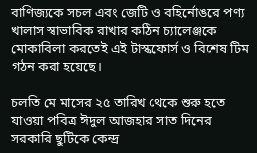বাণিজ্যকে সচল এবং জেটি ও বহির্নোঙরে পণ্য খালাস স্বাভাবিক রাখার কঠিন চ্যালেঞ্জকে মোকাবিলা করতেই এই টাস্কফোর্স ও বিশেষ টিম গঠন করা হয়েছে।

চলতি মে মাসের ২৫ তারিখ থেকে শুরু হতে যাওয়া পবিত্র ঈদুল আজহার সাত দিনের সরকারি ছুটিকে কেন্দ্র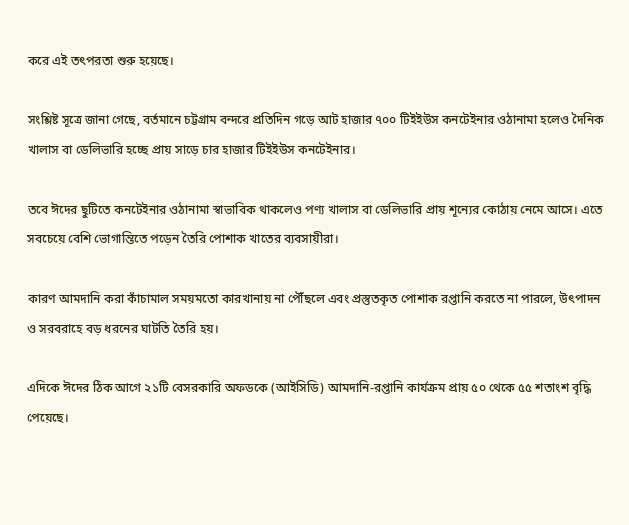করে এই তৎপরতা শুরু হয়েছে।

সংশ্লিষ্ট সূত্রে জানা গেছে, বর্তমানে চট্টগ্রাম বন্দরে প্রতিদিন গড়ে আট হাজার ৭০০ টিইইউস কনটেইনার ওঠানামা হলেও দৈনিক খালাস বা ডেলিভারি হচ্ছে প্রায় সাড়ে চার হাজার টিইইউস কনটেইনার।

তবে ঈদের ছুটিতে কনটেইনার ওঠানামা স্বাভাবিক থাকলেও পণ্য খালাস বা ডেলিভারি প্রায় শূন্যের কোঠায় নেমে আসে। এতে সবচেয়ে বেশি ভোগান্তিতে পড়েন তৈরি পোশাক খাতের ব্যবসায়ীরা।

কারণ আমদানি করা কাঁচামাল সময়মতো কারখানায় না পৌঁছলে এবং প্রস্তুতকৃত পোশাক রপ্তানি করতে না পারলে, উৎপাদন ও সরবরাহে বড় ধরনের ঘাটতি তৈরি হয়।

এদিকে ঈদের ঠিক আগে ২১টি বেসরকারি অফডকে (আইসিডি) আমদানি-রপ্তানি কার্যক্রম প্রায় ৫০ থেকে ৫৫ শতাংশ বৃদ্ধি পেয়েছে।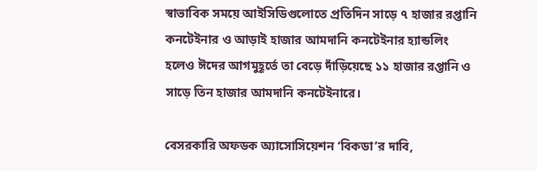স্বাভাবিক সময়ে আইসিডিগুলোতে প্রতিদিন সাড়ে ৭ হাজার রপ্তানি কনটেইনার ও আড়াই হাজার আমদানি কনটেইনার হ্যান্ডলিং হলেও ঈদের আগমুহূর্তে তা বেড়ে দাঁড়িয়েছে ১১ হাজার রপ্তানি ও সাড়ে তিন হাজার আমদানি কনটেইনারে।

বেসরকারি অফডক অ্যাসোসিয়েশন ‘বিকডা’র দাবি,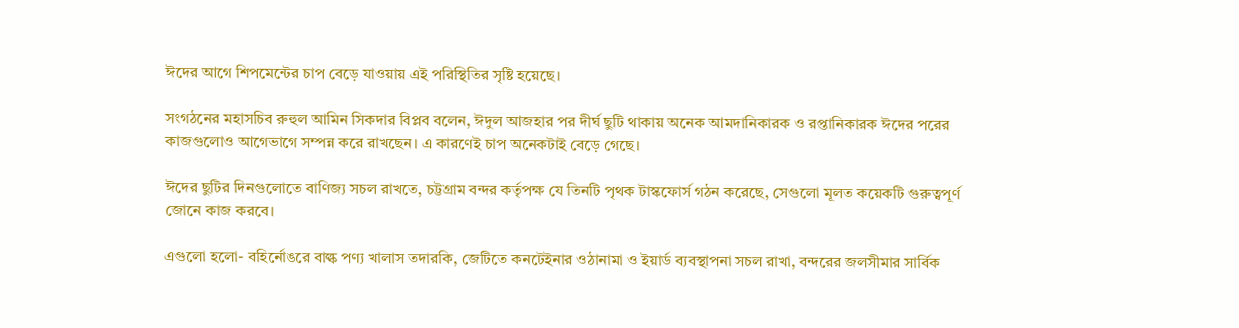ঈদের আগে শিপমেন্টের চাপ বেড়ে যাওয়ায় এই পরিস্থিতির সৃষ্টি হয়েছে।

সংগঠনের মহাসচিব রুহুল আমিন সিকদার বিপ্লব বলেন, ঈদুল আজহার পর দীর্ঘ ছুটি থাকায় অনেক আমদানিকারক ও রপ্তানিকারক ঈদের পরের কাজগুলোও আগেভাগে সম্পন্ন করে রাখছেন। এ কারণেই চাপ অনেকটাই বেড়ে গেছে।

ঈদের ছুটির দিনগুলোতে বাণিজ্য সচল রাখতে, চট্টগ্রাম বন্দর কর্তৃপক্ষ যে তিনটি পৃথক টাস্কফোর্স গঠন করেছে, সেগুলো মূলত কয়েকটি গুরুত্বপূর্ণ জোনে কাজ করবে।

এগুলো হলো- বহির্নোঙরে বাল্ক পণ্য খালাস তদারকি, জেটিতে কনটেইনার ওঠানামা ও ইয়ার্ড ব্যবস্থাপনা সচল রাখা, বন্দরের জলসীমার সার্বিক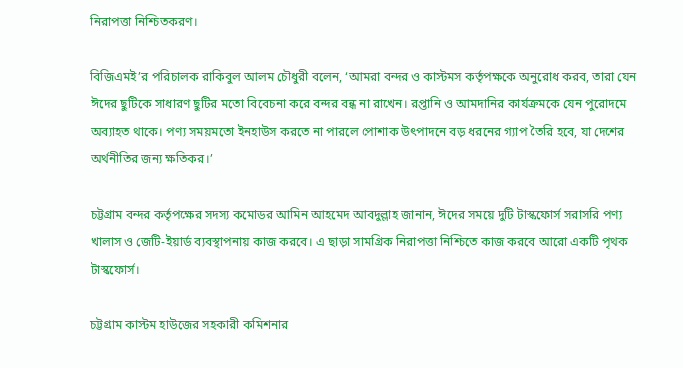নিরাপত্তা নিশ্চিতকরণ।

বিজিএমই’র পরিচালক রাকিবুল আলম চৌধুরী বলেন, ‘আমরা বন্দর ও কাস্টমস কর্তৃপক্ষকে অনুরোধ করব, তারা যেন ঈদের ছুটিকে সাধারণ ছুটির মতো বিবেচনা করে বন্দর বন্ধ না রাখেন। রপ্তানি ও আমদানির কার্যক্রমকে যেন পুরোদমে অব্যাহত থাকে। পণ্য সময়মতো ইনহাউস করতে না পারলে পোশাক উৎপাদনে বড় ধরনের গ্যাপ তৈরি হবে, যা দেশের অর্থনীতির জন্য ক্ষতিকর।’

চট্টগ্রাম বন্দর কর্তৃপক্ষের সদস্য কমোডর আমিন আহমেদ আবদুল্লাহ জানান, ঈদের সময়ে দুটি টাস্কফোর্স সরাসরি পণ্য খালাস ও জেটি-ইয়ার্ড ব্যবস্থাপনায় কাজ করবে। এ ছাড়া সামগ্রিক নিরাপত্তা নিশ্চিতে কাজ করবে আরো একটি পৃথক টাস্কফোর্স।

চট্টগ্রাম কাস্টম হাউজের সহকারী কমিশনার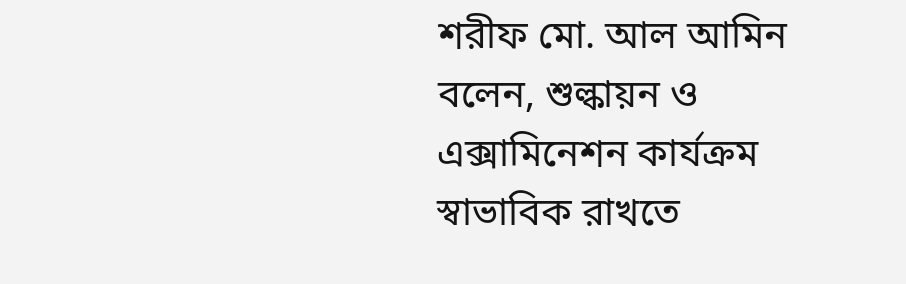শরীফ মো. আল আমিন বলেন, শুল্কায়ন ও এক্সামিনেশন কার্যক্রম স্বাভাবিক রাখতে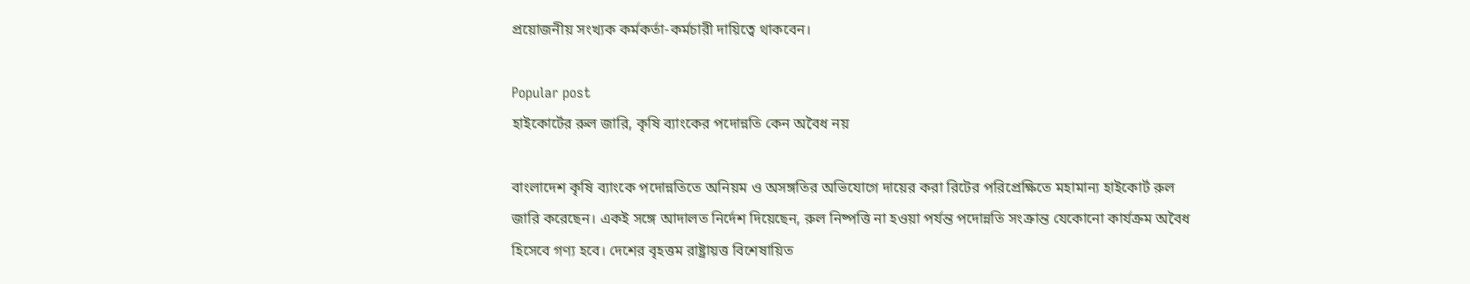প্রয়োজনীয় সংখ্যক কর্মকর্তা-কর্মচারী দায়িত্বে থাকবেন।

Popular post
হাইকোর্টের রুল জারি, কৃষি ব্যাংকের পদোন্নতি কেন অবৈধ নয়

বাংলাদেশ কৃষি ব্যাংকে পদোন্নতিতে অনিয়ম ও অসঙ্গতির অভিযোগে দায়ের করা রিটের পরিপ্রেক্ষিতে মহামান্য হাইকোর্ট রুল জারি করেছেন। একই সঙ্গে আদালত নির্দেশ দিয়েছেন, রুল নিষ্পত্তি না হওয়া পর্যন্ত পদোন্নতি সংক্রান্ত যেকোনো কার্যক্রম অবৈধ হিসেবে গণ্য হবে। দেশের বৃহত্তম রাষ্ট্রায়ত্ত বিশেষায়িত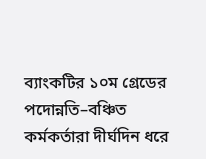ব্যাংকটির ১০ম গ্রেডের পদোন্নতি–বঞ্চিত কর্মকর্তারা দীর্ঘদিন ধরে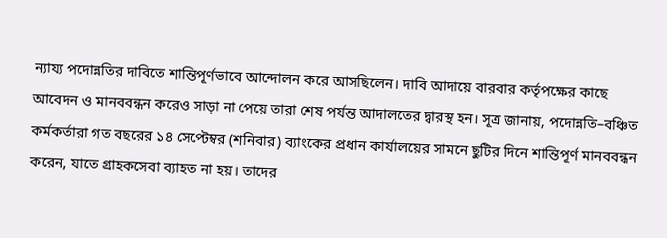ন্যায্য পদোন্নতির দাবিতে শান্তিপূর্ণভাবে আন্দোলন করে আসছিলেন। দাবি আদায়ে বারবার কর্তৃপক্ষের কাছে আবেদন ও মানববন্ধন করেও সাড়া না পেয়ে তারা শেষ পর্যন্ত আদালতের দ্বারস্থ হন। সূত্র জানায়, পদোন্নতি–বঞ্চিত কর্মকর্তারা গত বছরের ১৪ সেপ্টেম্বর (শনিবার) ব্যাংকের প্রধান কার্যালয়ের সামনে ছুটির দিনে শান্তিপূর্ণ মানববন্ধন করেন, যাতে গ্রাহকসেবা ব্যাহত না হয়। তাদের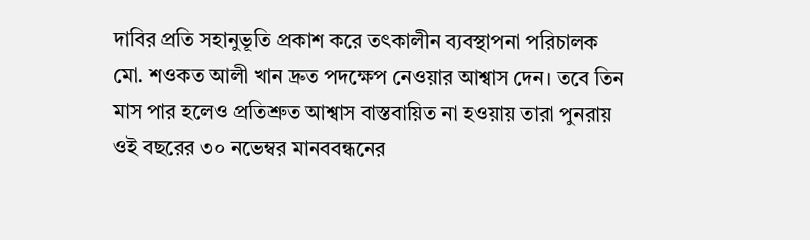দাবির প্রতি সহানুভূতি প্রকাশ করে তৎকালীন ব্যবস্থাপনা পরিচালক মো. শওকত আলী খান দ্রুত পদক্ষেপ নেওয়ার আশ্বাস দেন। তবে তিন মাস পার হলেও প্রতিশ্রুত আশ্বাস বাস্তবায়িত না হওয়ায় তারা পুনরায় ওই বছরের ৩০ নভেম্বর মানববন্ধনের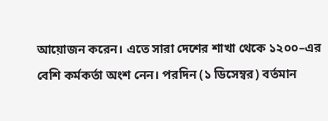আয়োজন করেন। এতে সারা দেশের শাখা থেকে ১২০০–এর বেশি কর্মকর্তা অংশ নেন। পরদিন (১ ডিসেম্বর) বর্তমান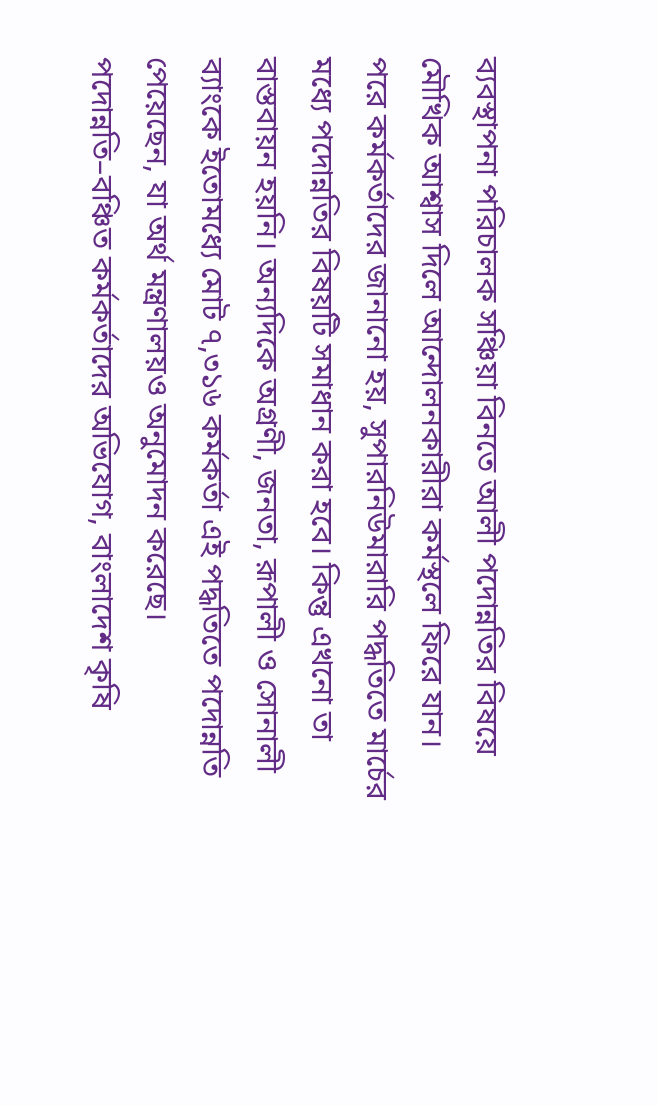ব্যবস্থাপনা পরিচালক সঞ্চিয়া বিনতে আলী পদোন্নতির বিষয়ে মৌখিক আশ্বাস দিলে আন্দোলনকারীরা কর্মস্থলে ফিরে যান। পরে কর্মকর্তাদের জানানো হয়, সুপারনিউমারারি পদ্ধতিতে মার্চের মধ্যে পদোন্নতির বিষয়টি সমাধান করা হবে। কিন্তু এখনো তা বাস্তবায়ন হয়নি। অন্যদিকে অগ্রণী, জনতা, রূপালী ও সোনালী ব্যাংকে ইতোমধ্যে মোট ৭,৩১৬ কর্মকর্তা এই পদ্ধতিতে পদোন্নতি পেয়েছেন, যা অর্থ মন্ত্রণালয়ও অনুমোদন করেছে। পদোন্নতি–বঞ্চিত কর্মকর্তাদের অভিযোগ, বাংলাদেশ কৃষি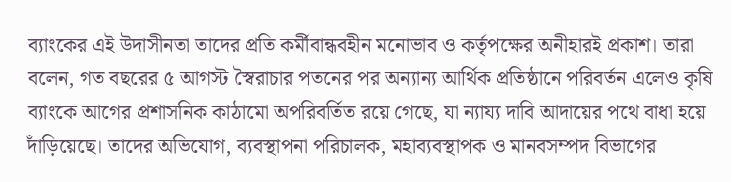ব্যাংকের এই উদাসীনতা তাদের প্রতি কর্মীবান্ধবহীন মনোভাব ও কর্তৃপক্ষের অনীহারই প্রকাশ। তারা বলেন, গত বছরের ৫ আগস্ট স্বৈরাচার পতনের পর অন্যান্য আর্থিক প্রতিষ্ঠানে পরিবর্তন এলেও কৃষি ব্যাংকে আগের প্রশাসনিক কাঠামো অপরিবর্তিত রয়ে গেছে, যা ন্যায্য দাবি আদায়ের পথে বাধা হয়ে দাঁড়িয়েছে। তাদের অভিযোগ, ব্যবস্থাপনা পরিচালক, মহাব্যবস্থাপক ও মানবসম্পদ বিভাগের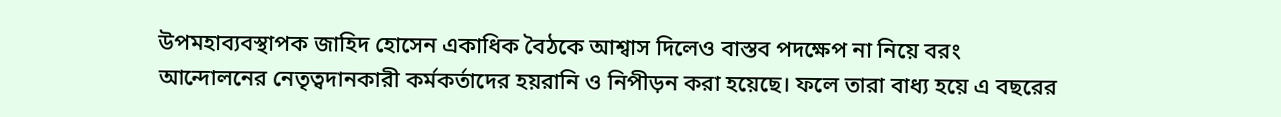উপমহাব্যবস্থাপক জাহিদ হোসেন একাধিক বৈঠকে আশ্বাস দিলেও বাস্তব পদক্ষেপ না নিয়ে বরং আন্দোলনের নেতৃত্বদানকারী কর্মকর্তাদের হয়রানি ও নিপীড়ন করা হয়েছে। ফলে তারা বাধ্য হয়ে এ বছরের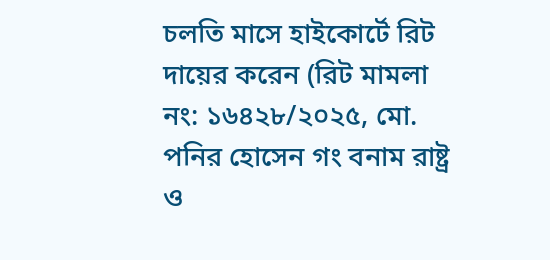চলতি মাসে হাইকোর্টে রিট দায়ের করেন (রিট মামলা নং: ১৬৪২৮/২০২৫, মো. পনির হোসেন গং বনাম রাষ্ট্র ও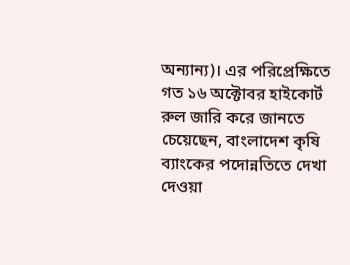অন্যান্য)। এর পরিপ্রেক্ষিতে গত ১৬ অক্টোবর হাইকোর্ট রুল জারি করে জানতে চেয়েছেন, বাংলাদেশ কৃষি ব্যাংকের পদোন্নতিতে দেখা দেওয়া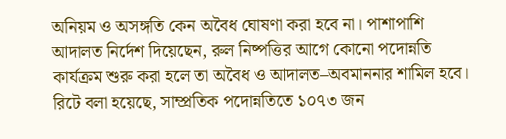অনিয়ম ও অসঙ্গতি কেন অবৈধ ঘোষণা করা হবে না। পাশাপাশি আদালত নির্দেশ দিয়েছেন, রুল নিষ্পত্তির আগে কোনো পদোন্নতি কার্যক্রম শুরু করা হলে তা অবৈধ ও আদালত–অবমাননার শামিল হবে। রিটে বলা হয়েছে, সাম্প্রতিক পদোন্নতিতে ১০৭৩ জন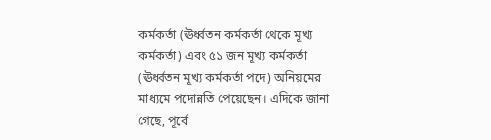কর্মকর্তা (ঊর্ধ্বতন কর্মকর্তা থেকে মূখ্য কর্মকর্তা) এবং ৫১ জন মূখ্য কর্মকর্তা (ঊর্ধ্বতন মূখ্য কর্মকর্তা পদে) অনিয়মের মাধ্যমে পদোন্নতি পেয়েছেন। এদিকে জানা গেছে, পূর্বে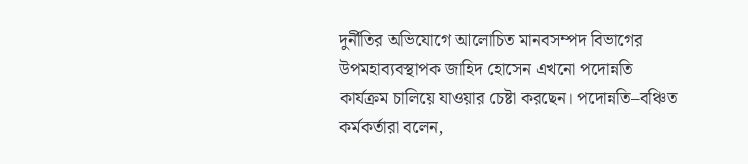দুর্নীতির অভিযোগে আলোচিত মানবসম্পদ বিভাগের উপমহাব্যবস্থাপক জাহিদ হোসেন এখনো পদোন্নতি কার্যক্রম চালিয়ে যাওয়ার চেষ্টা করছেন। পদোন্নতি–বঞ্চিত কর্মকর্তারা বলেন,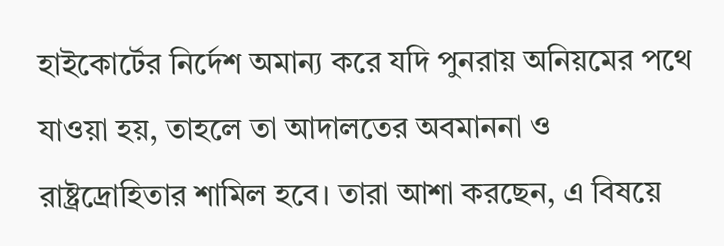হাইকোর্টের নির্দেশ অমান্য করে যদি পুনরায় অনিয়মের পথে যাওয়া হয়, তাহলে তা আদালতের অবমাননা ও রাষ্ট্রদ্রোহিতার শামিল হবে। তারা আশা করছেন, এ বিষয়ে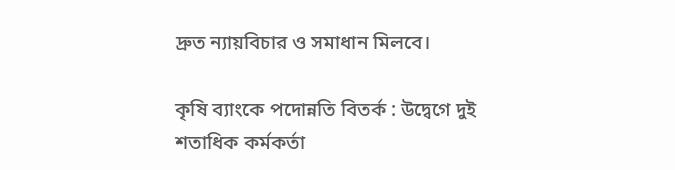দ্রুত ন্যায়বিচার ও সমাধান মিলবে।

কৃষি ব্যাংকে পদোন্নতি বিতর্ক : উদ্বেগে দুই শতাধিক কর্মকর্তা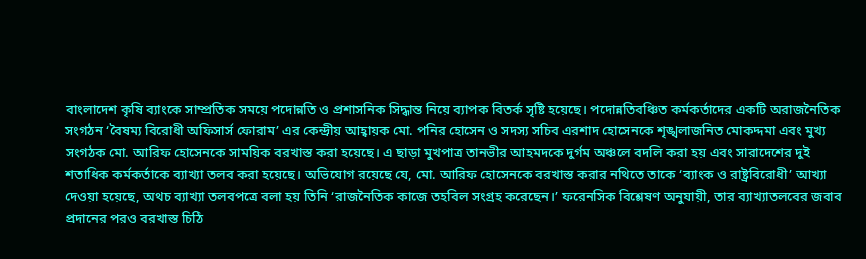বাংলাদেশ কৃষি ব্যাংকে সাম্প্রতিক সময়ে পদোন্নতি ও প্রশাসনিক সিদ্ধান্ত নিয়ে ব্যাপক বিতর্ক সৃষ্টি হয়েছে। পদোন্নতিবঞ্চিত কর্মকর্তাদের একটি অরাজনৈতিক সংগঠন ‘বৈষম্য বিরোধী অফিসার্স ফোরাম’ এর কেন্দ্রীয় আহ্বায়ক মো. পনির হোসেন ও সদস্য সচিব এরশাদ হোসেনকে শৃঙ্খলাজনিত মোকদ্দমা এবং মুখ্য সংগঠক মো. আরিফ হোসেনকে সাময়িক বরখাস্ত করা হয়েছে। এ ছাড়া মুখপাত্র তানভীর আহমদকে দুর্গম অঞ্চলে বদলি করা হয় এবং সারাদেশের দুই শতাধিক কর্মকর্তাকে ব্যাখ্যা তলব করা হয়েছে। অভিযোগ রয়েছে যে, মো. আরিফ হোসেনকে বরখাস্ত করার নথিতে তাকে ‘ব্যাংক ও রাষ্ট্রবিরোধী’ আখ্যা দেওয়া হয়েছে, অথচ ব্যাখ্যা তলবপত্রে বলা হয় তিনি ‘রাজনৈতিক কাজে তহবিল সংগ্রহ করেছেন।’ ফরেনসিক বিশ্লেষণ অনুযায়ী, তার ব্যাখ্যাতলবের জবাব প্রদানের পরও বরখাস্ত চিঠি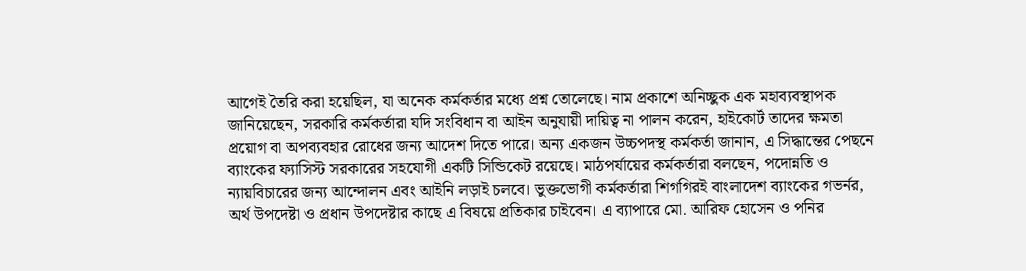আগেই তৈরি করা হয়েছিল, যা অনেক কর্মকর্তার মধ্যে প্রশ্ন তোলেছে। নাম প্রকাশে অনিচ্ছুক এক মহাব্যবস্থাপক জানিয়েছেন, সরকারি কর্মকর্তারা যদি সংবিধান বা আইন অনুযায়ী দায়িত্ব না পালন করেন, হাইকোর্ট তাদের ক্ষমতা প্রয়োগ বা অপব্যবহার রোধের জন্য আদেশ দিতে পারে। অন্য একজন উচ্চপদস্থ কর্মকর্তা জানান, এ সিদ্ধান্তের পেছনে ব্যাংকের ফ্যাসিস্ট সরকারের সহযোগী একটি সিন্ডিকেট রয়েছে। মাঠপর্যায়ের কর্মকর্তারা বলছেন, পদোন্নতি ও ন্যায়বিচারের জন্য আন্দোলন এবং আইনি লড়াই চলবে। ভুক্তভোগী কর্মকর্তারা শিগগিরই বাংলাদেশ ব্যাংকের গভর্নর, অর্থ উপদেষ্টা ও প্রধান উপদেষ্টার কাছে এ বিষয়ে প্রতিকার চাইবেন। এ ব্যাপারে মো. আরিফ হোসেন ও পনির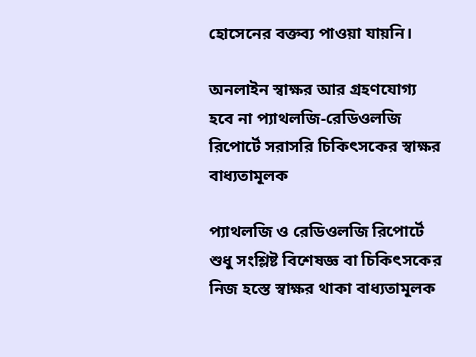হোসেনের বক্তব্য পাওয়া যায়নি।

অনলাইন স্বাক্ষর আর গ্রহণযোগ্য হবে না প্যাথলজি-রেডিওলজি রিপোর্টে সরাসরি চিকিৎসকের স্বাক্ষর বাধ্যতামূলক

প্যাথলজি ও রেডিওলজি রিপোর্টে শুধু সংশ্লিষ্ট বিশেষজ্ঞ বা চিকিৎসকের নিজ হস্তে স্বাক্ষর থাকা বাধ্যতামূলক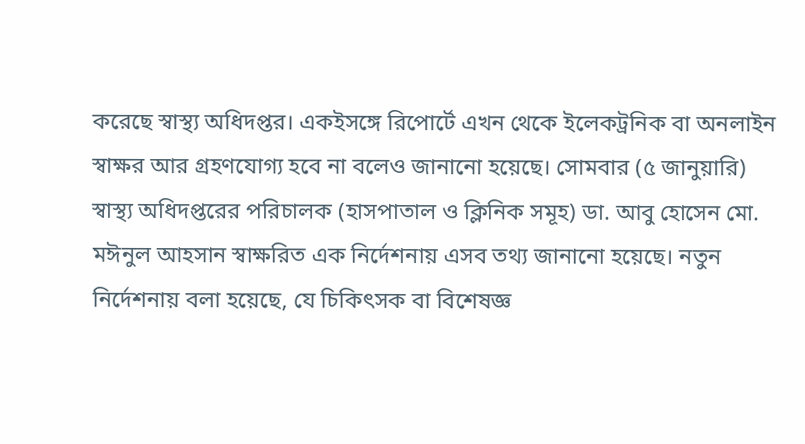করেছে স্বাস্থ্য অধিদপ্তর। একইসঙ্গে রিপোর্টে এখন থেকে ইলেকট্রনিক বা অনলাইন স্বাক্ষর আর গ্রহণযোগ্য হবে না বলেও জানানো হয়েছে। সোমবার (৫ জানুয়ারি) স্বাস্থ্য অধিদপ্তরের পরিচালক (হাসপাতাল ও ক্লিনিক সমূহ) ডা. আবু হোসেন মো. মঈনুল আহসান স্বাক্ষরিত এক নির্দেশনায় এসব তথ্য জানানো হয়েছে। নতুন নির্দেশনায় বলা হয়েছে, যে চিকিৎসক বা বিশেষজ্ঞ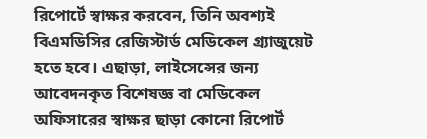রিপোর্টে স্বাক্ষর করবেন, তিনি অবশ্যই বিএমডিসির রেজিস্টার্ড মেডিকেল গ্র্যাজুয়েট হতে হবে। এছাড়া, লাইসেন্সের জন্য আবেদনকৃত বিশেষজ্ঞ বা মেডিকেল অফিসারের স্বাক্ষর ছাড়া কোনো রিপোর্ট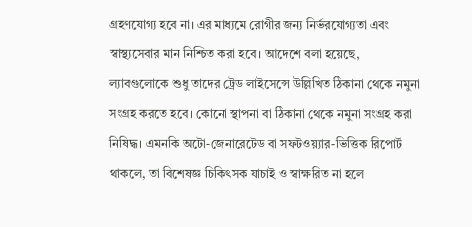গ্রহণযোগ্য হবে না। এর মাধ্যমে রোগীর জন্য নির্ভরযোগ্যতা এবং স্বাস্থ্যসেবার মান নিশ্চিত করা হবে। আদেশে বলা হয়েছে, ল্যাবগুলোকে শুধু তাদের ট্রেড লাইসেন্সে উল্লিখিত ঠিকানা থেকে নমুনা সংগ্রহ করতে হবে। কোনো স্থাপনা বা ঠিকানা থেকে নমুনা সংগ্রহ করা নিষিদ্ধ। এমনকি অটো-জেনারেটেড বা সফটওয়্যার-ভিত্তিক রিপোর্ট থাকলে, তা বিশেষজ্ঞ চিকিৎসক যাচাই ও স্বাক্ষরিত না হলে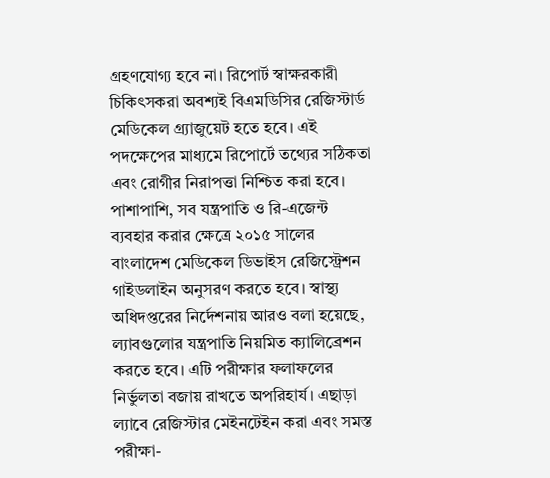গ্রহণযোগ্য হবে না। রিপোর্ট স্বাক্ষরকারী চিকিৎসকরা অবশ্যই বিএমডিসির রেজিস্টার্ড মেডিকেল গ্র্যাজুয়েট হতে হবে। এই পদক্ষেপের মাধ্যমে রিপোর্টে তথ্যের সঠিকতা এবং রোগীর নিরাপত্তা নিশ্চিত করা হবে। পাশাপাশি, সব যন্ত্রপাতি ও রি-এজেন্ট ব্যবহার করার ক্ষেত্রে ২০১৫ সালের বাংলাদেশ মেডিকেল ডিভাইস রেজিস্ট্রেশন গাইডলাইন অনুসরণ করতে হবে। স্বাস্থ্য অধিদপ্তরের নির্দেশনায় আরও বলা হয়েছে, ল্যাবগুলোর যন্ত্রপাতি নিয়মিত ক্যালিব্রেশন করতে হবে। এটি পরীক্ষার ফলাফলের নির্ভুলতা বজায় রাখতে অপরিহার্য। এছাড়া ল্যাবে রেজিস্টার মেইনটেইন করা এবং সমস্ত পরীক্ষা-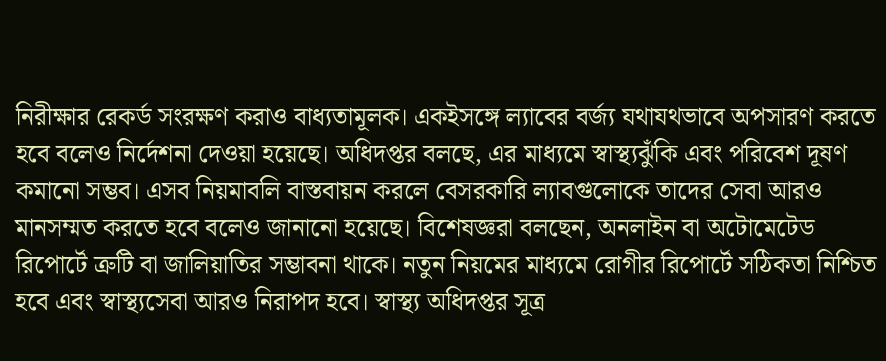নিরীক্ষার রেকর্ড সংরক্ষণ করাও বাধ্যতামূলক। একইসঙ্গে ল্যাবের বর্জ্য যথাযথভাবে অপসারণ করতে হবে বলেও নির্দেশনা দেওয়া হয়েছে। অধিদপ্তর বলছে, এর মাধ্যমে স্বাস্থ্যঝুঁকি এবং পরিবেশ দূষণ কমানো সম্ভব। এসব নিয়মাবলি বাস্তবায়ন করলে বেসরকারি ল্যাবগুলোকে তাদের সেবা আরও মানসম্মত করতে হবে বলেও জানানো হয়েছে। বিশেষজ্ঞরা বলছেন, অনলাইন বা অটোমেটেড রিপোর্টে ত্রুটি বা জালিয়াতির সম্ভাবনা থাকে। নতুন নিয়মের মাধ্যমে রোগীর রিপোর্টে সঠিকতা নিশ্চিত হবে এবং স্বাস্থ্যসেবা আরও নিরাপদ হবে। স্বাস্থ্য অধিদপ্তর সূত্র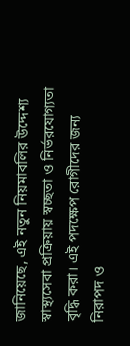জানিয়েছে, এই নতুন নিয়মাবলির উদ্দেশ্য স্বাস্থ্যসেবা প্রক্রিয়ায় স্বচ্ছতা ও নির্ভরযোগ্যতা বৃদ্ধি করা। এই পদক্ষেপ রোগীদের জন্য নিরাপদ ও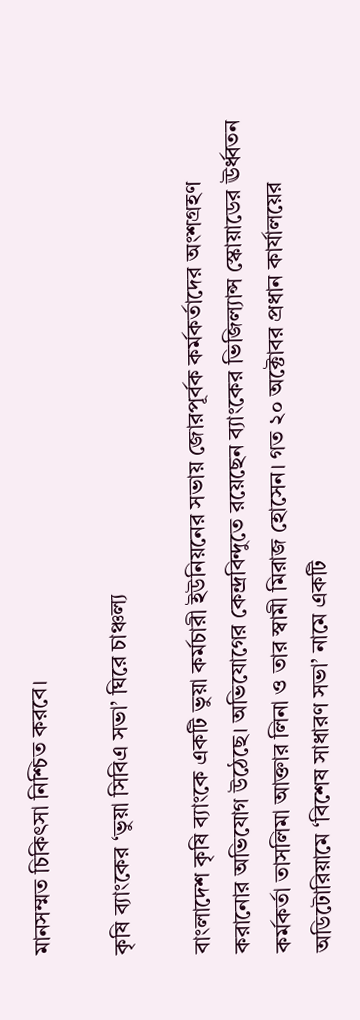মানসম্মত চিকিৎসা নিশ্চিত করবে।

কৃষি ব্যাংকের ‘ভুয়া সিবিএ সভা’ ঘিরে চাঞ্চল্য

বাংলাদেশ কৃষি ব্যাংকে একটি ভুয়া কর্মচারী ইউনিয়নের সভায় জোরপূর্বক কর্মকর্তাদের অংশগ্রহণ করানোর অভিযোগ উঠেছে। অভিযোগের কেন্দ্রবিন্দুতে রয়েছেন ব্যাংকের ভিজিল্যান্স স্কোয়াডের ঊর্ধ্বতন কর্মকর্তা তাসলিমা আক্তার লিনা ও তার স্বামী মিরাজ হোসেন। গত ২০ অক্টোবর প্রধান কার্যালয়ের অডিটোরিয়ামে ‘বিশেষ সাধারণ সভা’ নামে একটি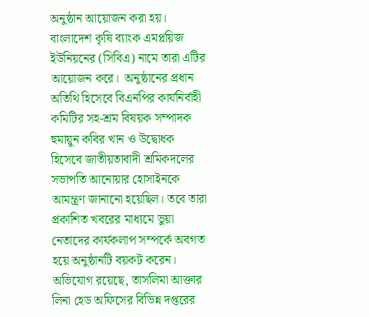অনুষ্ঠান আয়োজন করা হয়। বাংলাদেশ কৃষি ব্যাংক এমপ্লয়িজ ইউনিয়নের (সিবিএ) নামে তারা এটির আয়োজন করে।  অনুষ্ঠানের প্রধান অতিথি হিসেবে বিএনপির কার্যনির্বাহী কমিটির সহ-শ্রম বিষয়ক সম্পাদক হুমায়ুন কবির খান ও উদ্বোধক হিসেবে জাতীয়তাবাদী শ্রমিকদলের সভাপতি আনোয়ার হোসাইনকে আমন্ত্রণ জানানো হয়েছিল। তবে তারা প্রকাশিত খবরের মাধ্যমে ভুয়া নেতাদের কার্যকলাপ সম্পর্কে অবগত হয়ে অনুষ্ঠানটি বয়কট করেন। অভিযোগ রয়েছে, তাসলিমা আক্তার লিনা হেড অফিসের বিভিন্ন দপ্তরের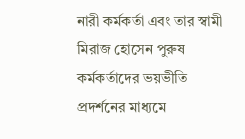নারী কর্মকর্তা এবং তার স্বামী মিরাজ হোসেন পুরুষ কর্মকর্তাদের ভয়ভীতি প্রদর্শনের মাধ্যমে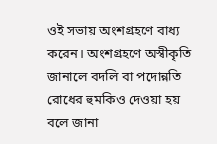ওই সভায় অংশগ্রহণে বাধ্য করেন। অংশগ্রহণে অস্বীকৃতি জানালে বদলি বা পদোন্নতি রোধের হুমকিও দেওয়া হয় বলে জানা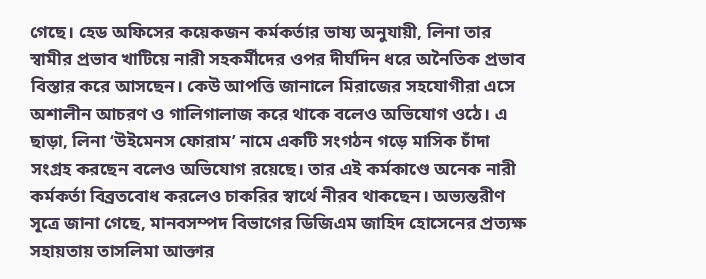গেছে। হেড অফিসের কয়েকজন কর্মকর্তার ভাষ্য অনুযায়ী, লিনা তার স্বামীর প্রভাব খাটিয়ে নারী সহকর্মীদের ওপর দীর্ঘদিন ধরে অনৈতিক প্রভাব বিস্তার করে আসছেন। কেউ আপত্তি জানালে মিরাজের সহযোগীরা এসে অশালীন আচরণ ও গালিগালাজ করে থাকে বলেও অভিযোগ ওঠে। এ ছাড়া, লিনা ‘উইমেনস ফোরাম’ নামে একটি সংগঠন গড়ে মাসিক চাঁদা সংগ্রহ করছেন বলেও অভিযোগ রয়েছে। তার এই কর্মকাণ্ডে অনেক নারী কর্মকর্তা বিব্রতবোধ করলেও চাকরির স্বার্থে নীরব থাকছেন। অভ্যন্তরীণ সূত্রে জানা গেছে, মানবসম্পদ বিভাগের ডিজিএম জাহিদ হোসেনের প্রত্যক্ষ সহায়তায় তাসলিমা আক্তার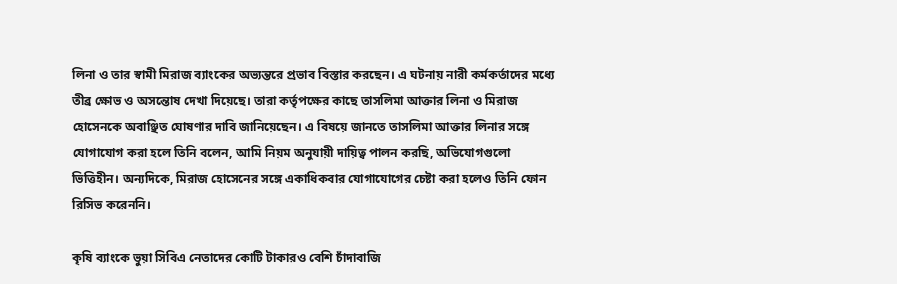লিনা ও তার স্বামী মিরাজ ব্যাংকের অভ্যন্তরে প্রভাব বিস্তার করছেন। এ ঘটনায় নারী কর্মকর্তাদের মধ্যে তীব্র ক্ষোভ ও অসন্তোষ দেখা দিয়েছে। তারা কর্তৃপক্ষের কাছে তাসলিমা আক্তার লিনা ও মিরাজ হোসেনকে অবাঞ্ছিত ঘোষণার দাবি জানিয়েছেন। এ বিষয়ে জানতে তাসলিমা আক্তার লিনার সঙ্গে যোগাযোগ করা হলে তিনি বলেন, আমি নিয়ম অনুযায়ী দায়িত্ব পালন করছি, অভিযোগগুলো ভিত্তিহীন। অন্যদিকে, মিরাজ হোসেনের সঙ্গে একাধিকবার যোগাযোগের চেষ্টা করা হলেও তিনি ফোন রিসিভ করেননি।

কৃষি ব্যাংকে ভুয়া সিবিএ নেতাদের কোটি টাকারও বেশি চাঁদাবাজি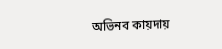অভিনব কায়দায়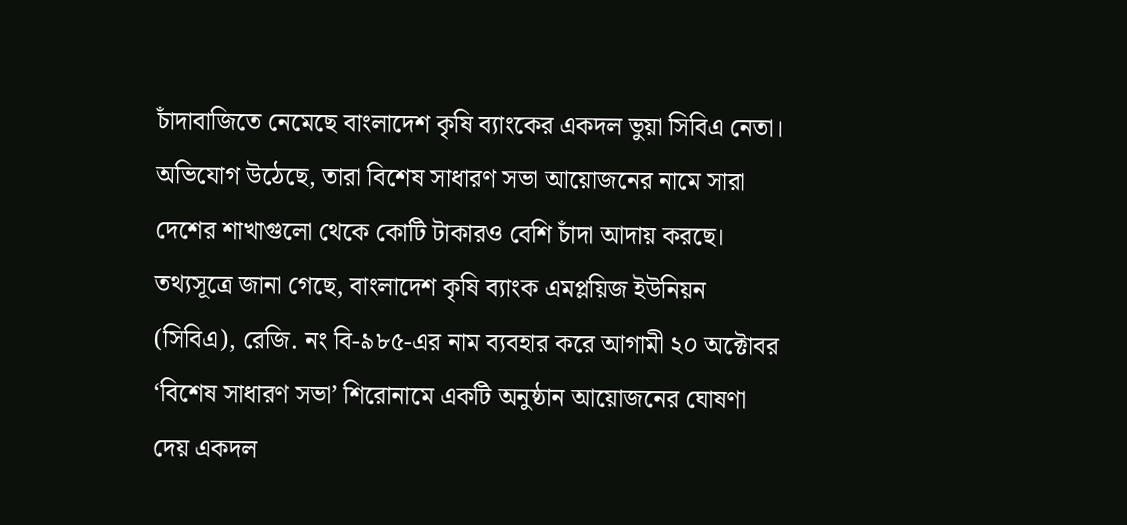চাঁদাবাজিতে নেমেছে বাংলাদেশ কৃষি ব্যাংকের একদল ভুয়া সিবিএ নেতা। অভিযোগ উঠেছে, তারা বিশেষ সাধারণ সভা আয়োজনের নামে সারা দেশের শাখাগুলো থেকে কোটি টাকারও বেশি চাঁদা আদায় করছে। তথ্যসূত্রে জানা গেছে, বাংলাদেশ কৃষি ব্যাংক এমপ্লয়িজ ইউনিয়ন (সিবিএ), রেজি. নং বি-৯৮৫-এর নাম ব্যবহার করে আগামী ২০ অক্টোবর ‘বিশেষ সাধারণ সভা’ শিরোনামে একটি অনুষ্ঠান আয়োজনের ঘোষণা দেয় একদল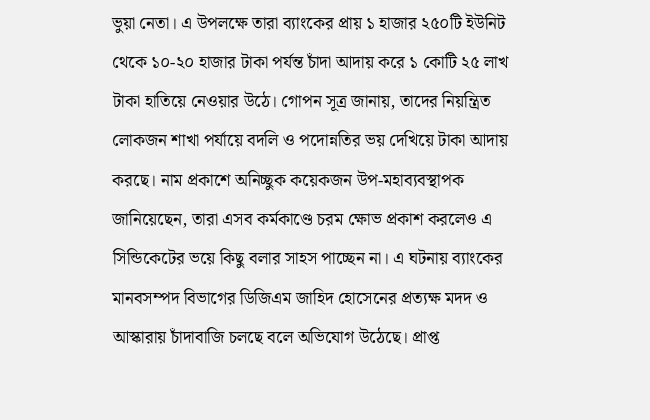ভুয়া নেতা। এ উপলক্ষে তারা ব্যাংকের প্রায় ১ হাজার ২৫০টি ইউনিট থেকে ১০-২০ হাজার টাকা পর্যন্ত চাঁদা আদায় করে ১ কোটি ২৫ লাখ টাকা হাতিয়ে নেওয়ার উঠে। গোপন সূত্র জানায়, তাদের নিয়ন্ত্রিত লোকজন শাখা পর্যায়ে বদলি ও পদোন্নতির ভয় দেখিয়ে টাকা আদায় করছে। নাম প্রকাশে অনিচ্ছুক কয়েকজন উপ-মহাব্যবস্থাপক জানিয়েছেন, তারা এসব কর্মকাণ্ডে চরম ক্ষোভ প্রকাশ করলেও এ সিন্ডিকেটের ভয়ে কিছু বলার সাহস পাচ্ছেন না। এ ঘটনায় ব্যাংকের মানবসম্পদ বিভাগের ডিজিএম জাহিদ হোসেনের প্রত্যক্ষ মদদ ও আস্কারায় চাঁদাবাজি চলছে বলে অভিযোগ উঠেছে। প্রাপ্ত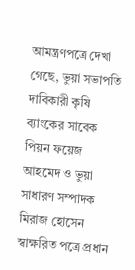আমন্ত্রণপত্রে দেখা গেছে, ভুয়া সভাপতি দাবিকারী কৃষি ব্যাংকের সাবেক পিয়ন ফয়েজ আহমেদ ও ভুয়া সাধারণ সম্পাদক মিরাজ হোসেন স্বাক্ষরিত পত্রে প্রধান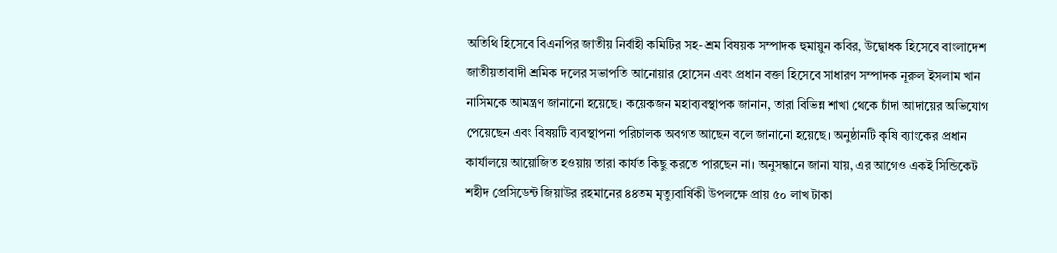অতিথি হিসেবে বিএনপির জাতীয় নির্বাহী কমিটির সহ-শ্রম বিষয়ক সম্পাদক হুমায়ুন কবির, উদ্বোধক হিসেবে বাংলাদেশ জাতীয়তাবাদী শ্রমিক দলের সভাপতি আনোয়ার হোসেন এবং প্রধান বক্তা হিসেবে সাধারণ সম্পাদক নূরুল ইসলাম খান নাসিমকে আমন্ত্রণ জানানো হয়েছে। কয়েকজন মহাব্যবস্থাপক জানান, তারা বিভিন্ন শাখা থেকে চাঁদা আদায়ের অভিযোগ পেয়েছেন এবং বিষয়টি ব্যবস্থাপনা পরিচালক অবগত আছেন বলে জানানো হয়েছে। অনুষ্ঠানটি কৃষি ব্যাংকের প্রধান কার্যালয়ে আয়োজিত হওয়ায় তারা কার্যত কিছু করতে পারছেন না। অনুসন্ধানে জানা যায়, এর আগেও একই সিন্ডিকেট শহীদ প্রেসিডেন্ট জিয়াউর রহমানের ৪৪তম মৃত্যুবার্ষিকী উপলক্ষে প্রায় ৫০ লাখ টাকা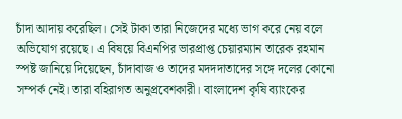চাঁদা আদায় করেছিল। সেই টাকা তারা নিজেদের মধ্যে ভাগ করে নেয় বলে অভিযোগ রয়েছে। এ বিষয়ে বিএনপির ভারপ্রাপ্ত চেয়ারম্যান তারেক রহমান স্পষ্ট জানিয়ে দিয়েছেন, চাঁদাবাজ ও তাদের মদদদাতাদের সঙ্গে দলের কোনো সম্পর্ক নেই। তারা বহিরাগত অনুপ্রবেশকারী। বাংলাদেশ কৃষি ব্যাংকের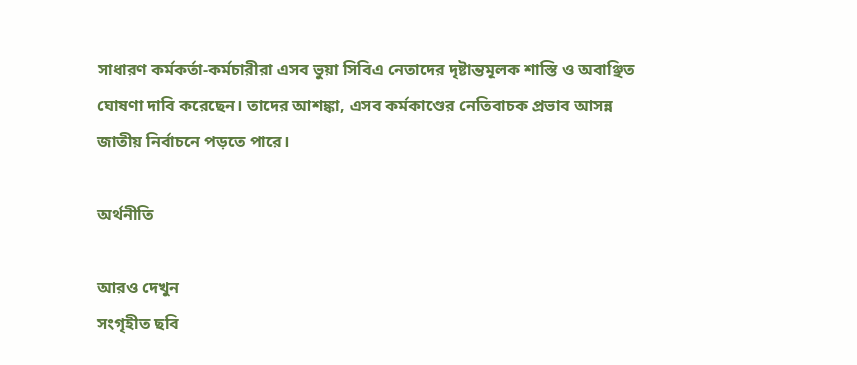সাধারণ কর্মকর্তা-কর্মচারীরা এসব ভুয়া সিবিএ নেতাদের দৃষ্টান্তমূলক শাস্তি ও অবাঞ্ছিত ঘোষণা দাবি করেছেন। তাদের আশঙ্কা, এসব কর্মকাণ্ডের নেতিবাচক প্রভাব আসন্ন জাতীয় নির্বাচনে পড়তে পারে।

অর্থনীতি

আরও দেখুন
সংগৃহীত ছবি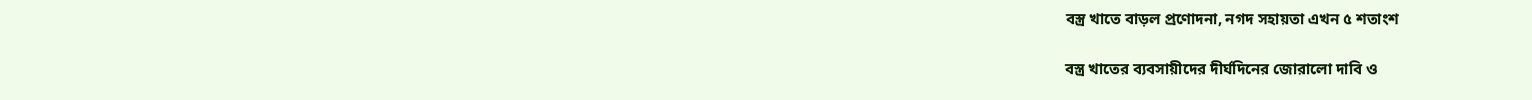বস্ত্র খাতে বাড়ল প্রণোদনা, নগদ সহায়তা এখন ৫ শতাংশ

বস্ত্র খাতের ব্যবসায়ীদের দীর্ঘদিনের জোরালো দাবি ও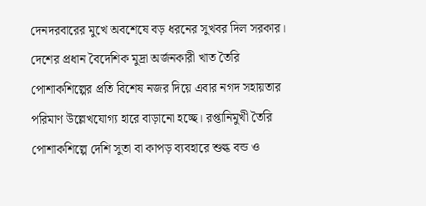দেনদরবারের মুখে অবশেষে বড় ধরনের সুখবর দিল সরকার। দেশের প্রধান বৈদেশিক মুদ্রা অর্জনকারী খাত তৈরি পোশাকশিল্পের প্রতি বিশেষ নজর দিয়ে এবার নগদ সহায়তার পরিমাণ উল্লেখযোগ্য হারে বাড়ানো হচ্ছে। রপ্তানিমুখী তৈরি পোশাকশিল্পে দেশি সুতা বা কাপড় ব্যবহারে শুল্ক বন্ড ও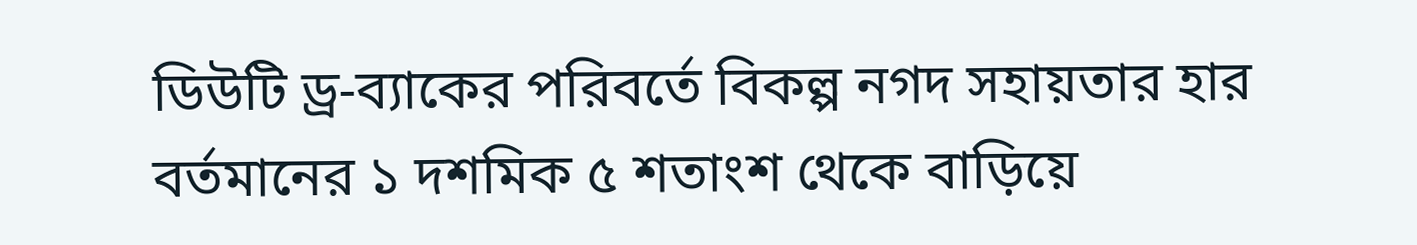ডিউটি ড্র-ব্যাকের পরিবর্তে বিকল্প নগদ সহায়তার হার বর্তমানের ১ দশমিক ৫ শতাংশ থেকে বাড়িয়ে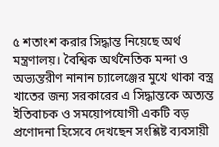৫ শতাংশ করার সিদ্ধান্ত নিয়েছে অর্থ মন্ত্রণালয়। বৈশ্বিক অর্থনৈতিক মন্দা ও অভ্যন্তরীণ নানান চ্যালেঞ্জের মুখে থাকা বস্ত্র খাতের জন্য সরকারের এ সিদ্ধান্তকে অত্যন্ত ইতিবাচক ও সময়োপযোগী একটি বড় প্রণোদনা হিসেবে দেখছেন সংশ্লিষ্ট ব্যবসায়ী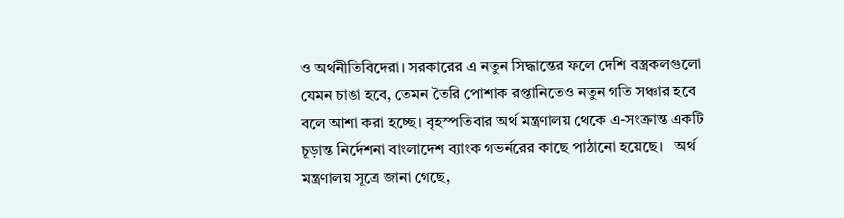ও অর্থনীতিবিদেরা। সরকারের এ নতুন সিদ্ধান্তের ফলে দেশি বস্ত্রকলগুলো যেমন চাঙা হবে, তেমন তৈরি পোশাক রপ্তানিতেও নতুন গতি সঞ্চার হবে বলে আশা করা হচ্ছে। বৃহস্পতিবার অর্থ মন্ত্রণালয় থেকে এ-সংক্রান্ত একটি চূড়ান্ত নির্দেশনা বাংলাদেশ ব্যাংক গভর্নরের কাছে পাঠানো হয়েছে।   অর্থ মন্ত্রণালয় সূত্রে জানা গেছে,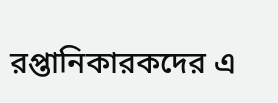রপ্তানিকারকদের এ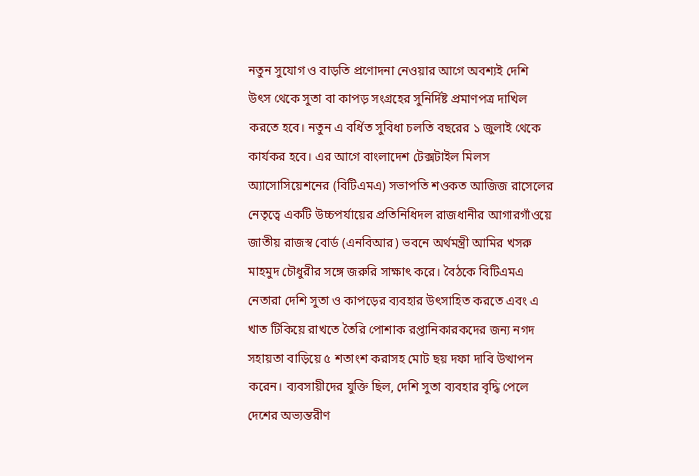নতুন সুযোগ ও বাড়তি প্রণোদনা নেওয়ার আগে অবশ্যই দেশি উৎস থেকে সুতা বা কাপড় সংগ্রহের সুনির্দিষ্ট প্রমাণপত্র দাখিল করতে হবে। নতুন এ বর্ধিত সুবিধা চলতি বছরের ১ জুলাই থেকে কার্যকর হবে। এর আগে বাংলাদেশ টেক্সটাইল মিলস অ্যাসোসিয়েশনের (বিটিএমএ) সভাপতি শওকত আজিজ রাসেলের নেতৃত্বে একটি উচ্চপর্যায়ের প্রতিনিধিদল রাজধানীর আগারগাঁওয়ে জাতীয় রাজস্ব বোর্ড (এনবিআর) ভবনে অর্থমন্ত্রী আমির খসরু মাহমুদ চৌধুরীর সঙ্গে জরুরি সাক্ষাৎ করে। বৈঠকে বিটিএমএ নেতারা দেশি সুতা ও কাপড়ের ব্যবহার উৎসাহিত করতে এবং এ খাত টিকিয়ে রাখতে তৈরি পোশাক রপ্তানিকারকদের জন্য নগদ সহায়তা বাড়িয়ে ৫ শতাংশ করাসহ মোট ছয় দফা দাবি উত্থাপন করেন। ব্যবসায়ীদের যুক্তি ছিল, দেশি সুতা ব্যবহার বৃদ্ধি পেলে দেশের অভ্যন্তরীণ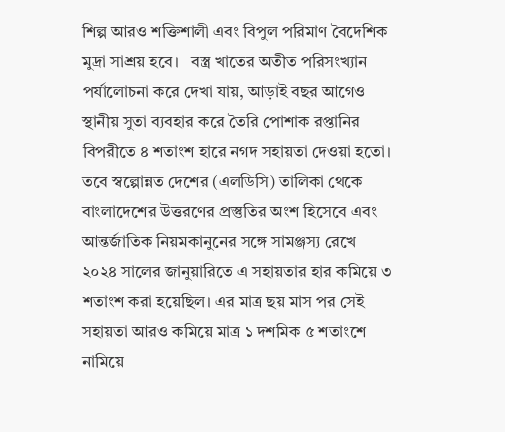শিল্প আরও শক্তিশালী এবং বিপুল পরিমাণ বৈদেশিক মুদ্রা সাশ্রয় হবে।   বস্ত্র খাতের অতীত পরিসংখ্যান পর্যালোচনা করে দেখা যায়, আড়াই বছর আগেও স্থানীয় সুতা ব্যবহার করে তৈরি পোশাক রপ্তানির বিপরীতে ৪ শতাংশ হারে নগদ সহায়তা দেওয়া হতো। তবে স্বল্পোন্নত দেশের (এলডিসি) তালিকা থেকে বাংলাদেশের উত্তরণের প্রস্তুতির অংশ হিসেবে এবং আন্তর্জাতিক নিয়মকানুনের সঙ্গে সামঞ্জস্য রেখে ২০২৪ সালের জানুয়ারিতে এ সহায়তার হার কমিয়ে ৩ শতাংশ করা হয়েছিল। এর মাত্র ছয় মাস পর সেই সহায়তা আরও কমিয়ে মাত্র ১ দশমিক ৫ শতাংশে নামিয়ে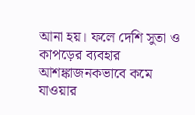আনা হয়। ফলে দেশি সুতা ও কাপড়ের ব্যবহার আশঙ্কাজনকভাবে কমে যাওয়ার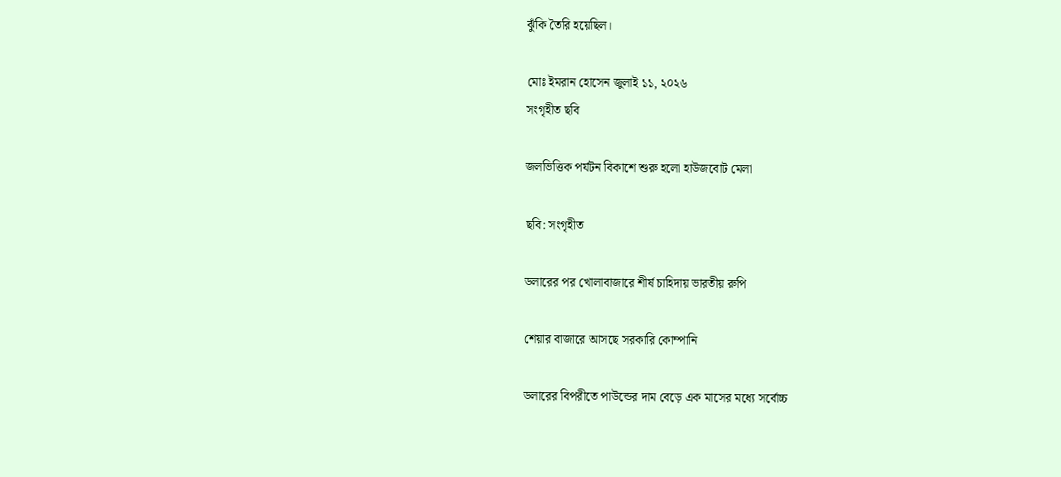ঝুঁকি তৈরি হয়েছিল।

মোঃ ইমরান হোসেন জুলাই ১১, ২০২৬
সংগৃহীত ছবি

জলভিত্তিক পর্যটন বিকাশে শুরু হলো হাউজবোট মেলা

ছবি: সংগৃহীত

ডলারের পর খোলাবাজারে শীর্ষ চাহিদায় ভারতীয় রুপি

শেয়ার বাজারে আসছে সরকারি কোম্পানি

ডলারের বিপরীতে পাউন্ডের দাম বেড়ে এক মাসের মধ্যে সর্বোচ্চ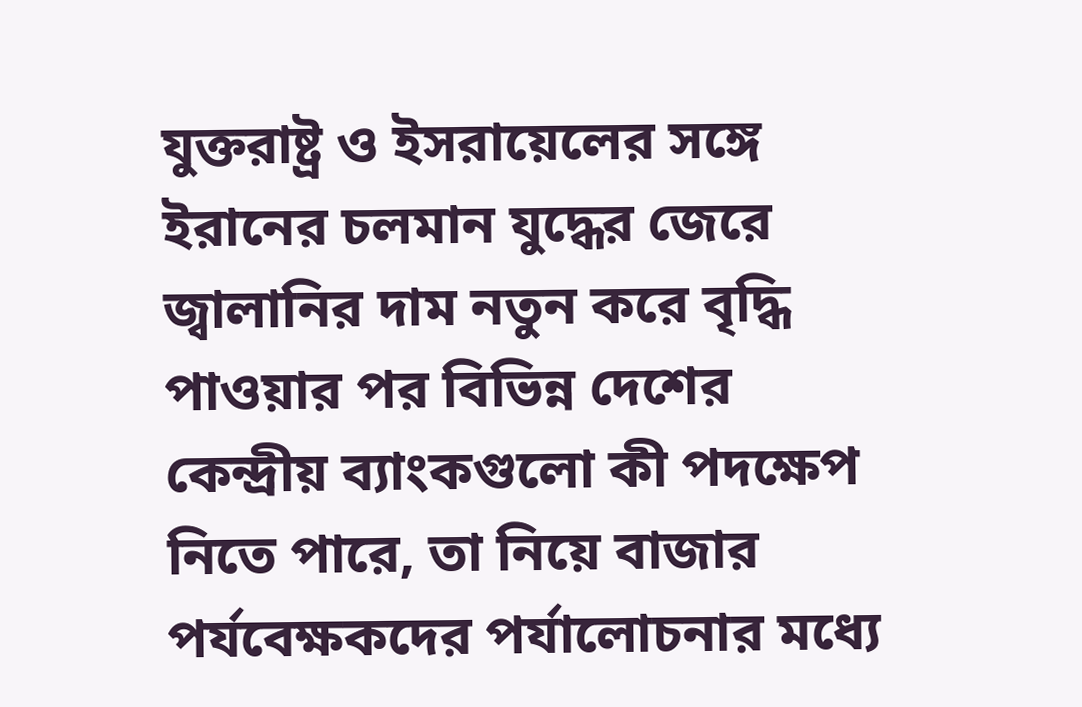যুক্তরাষ্ট্র ও ইসরায়েলের সঙ্গে ইরানের চলমান যুদ্ধের জেরে জ্বালানির দাম নতুন করে বৃদ্ধি পাওয়ার পর বিভিন্ন দেশের কেন্দ্রীয় ব্যাংকগুলো কী পদক্ষেপ নিতে পারে, তা নিয়ে বাজার পর্যবেক্ষকদের পর্যালোচনার মধ্যে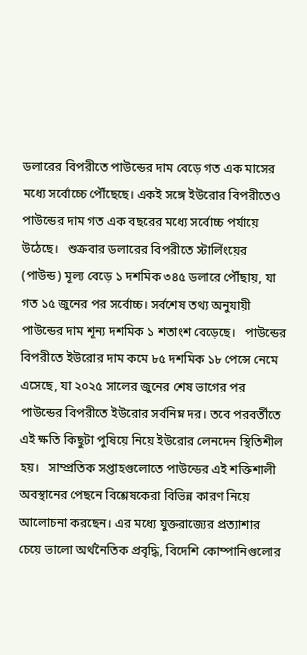ডলারের বিপরীতে পাউন্ডের দাম বেড়ে গত এক মাসের মধ্যে সর্বোচ্চে পৌঁছেছে। একই সঙ্গে ইউরোর বিপরীতেও পাউন্ডের দাম গত এক বছরের মধ্যে সর্বোচ্চ পর্যায়ে উঠেছে।   শুক্রবার ডলারের বিপরীতে স্টার্লিংয়ের (পাউন্ড) মূল্য বেড়ে ১ দশমিক ৩৪৫ ডলারে পৌঁছায়, যা গত ১৫ জুনের পর সর্বোচ্চ। সর্বশেষ তথ্য অনুযায়ী পাউন্ডের দাম শূন্য দশমিক ১ শতাংশ বেড়েছে।   পাউন্ডের বিপরীতে ইউরোর দাম কমে ৮৫ দশমিক ১৮ পেন্সে নেমে এসেছে, যা ২০২৫ সালের জুনের শেষ ভাগের পর পাউন্ডের বিপরীতে ইউরোর সর্বনিম্ন দর। তবে পরবর্তীতে এই ক্ষতি কিছুটা পুষিয়ে নিয়ে ইউরোর লেনদেন স্থিতিশীল হয়।   সাম্প্রতিক সপ্তাহগুলোতে পাউন্ডের এই শক্তিশালী অবস্থানের পেছনে বিশ্লেষকেরা বিভিন্ন কারণ নিয়ে আলোচনা করছেন। এর মধ্যে যুক্তরাজ্যের প্রত্যাশার চেয়ে ভালো অর্থনৈতিক প্রবৃদ্ধি, বিদেশি কোম্পানিগুলোর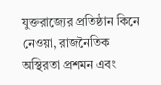যুক্তরাজ্যের প্রতিষ্ঠান কিনে নেওয়া, রাজনৈতিক অস্থিরতা প্রশমন এবং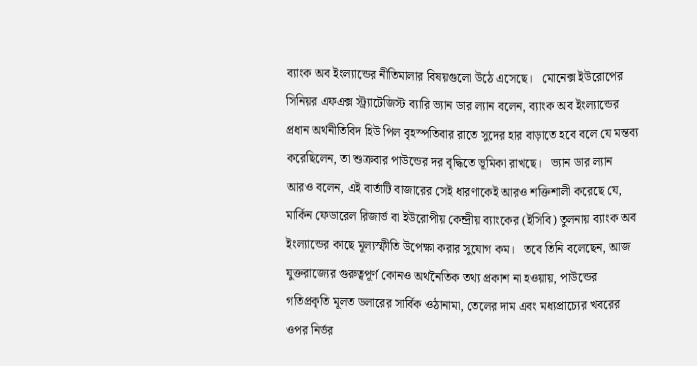ব্যাংক অব ইংল্যান্ডের নীতিমালার বিষয়গুলো উঠে এসেছে।   মোনেক্স ইউরোপের সিনিয়র এফএক্স স্ট্র্যাটেজিস্ট ব্যারি ভ্যান ডার ল্যান বলেন, ব্যাংক অব ইংল্যান্ডের প্রধান অর্থনীতিবিদ হিউ পিল বৃহস্পতিবার রাতে সুদের হার বাড়াতে হবে বলে যে মন্তব্য করেছিলেন, তা শুক্রবার পাউন্ডের দর বৃদ্ধিতে ভূমিকা রাখছে।   ভ্যান ডার ল্যান আরও বলেন, এই বার্তাটি বাজারের সেই ধারণাকেই আরও শক্তিশালী করেছে যে, মার্কিন ফেডারেল রিজার্ভ বা ইউরোপীয় কেন্দ্রীয় ব্যাংকের (ইসিবি) তুলনায় ব্যাংক অব ইংল্যান্ডের কাছে মূল্যস্ফীতি উপেক্ষা করার সুযোগ কম।   তবে তিনি বলেছেন, আজ যুক্তরাজ্যের গুরুত্বপূর্ণ কোনও অর্থনৈতিক তথ্য প্রকাশ না হওয়ায়, পাউন্ডের গতিপ্রকৃতি মূলত ডলারের সার্বিক ওঠানামা, তেলের দাম এবং মধ্যপ্রাচ্যের খবরের ওপর নির্ভর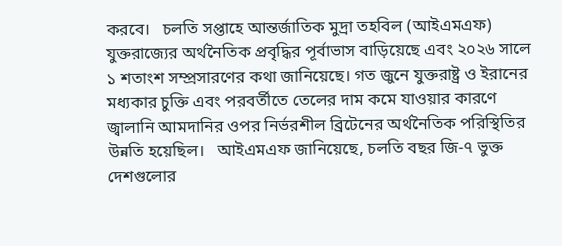করবে।   চলতি সপ্তাহে আন্তর্জাতিক মুদ্রা তহবিল (আইএমএফ) যুক্তরাজ্যের অর্থনৈতিক প্রবৃদ্ধির পূর্বাভাস বাড়িয়েছে এবং ২০২৬ সালে ১ শতাংশ সম্প্রসারণের কথা জানিয়েছে। গত জুনে যুক্তরাষ্ট্র ও ইরানের মধ্যকার চুক্তি এবং পরবর্তীতে তেলের দাম কমে যাওয়ার কারণে জ্বালানি আমদানির ওপর নির্ভরশীল ব্রিটেনের অর্থনৈতিক পরিস্থিতির উন্নতি হয়েছিল।   আইএমএফ জানিয়েছে, চলতি বছর জি-৭ ভুক্ত দেশগুলোর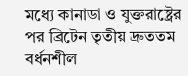মধ্যে কানাডা ও যুক্তরাষ্ট্রের পর ব্রিটেন তৃতীয় দ্রুততম বর্ধনশীল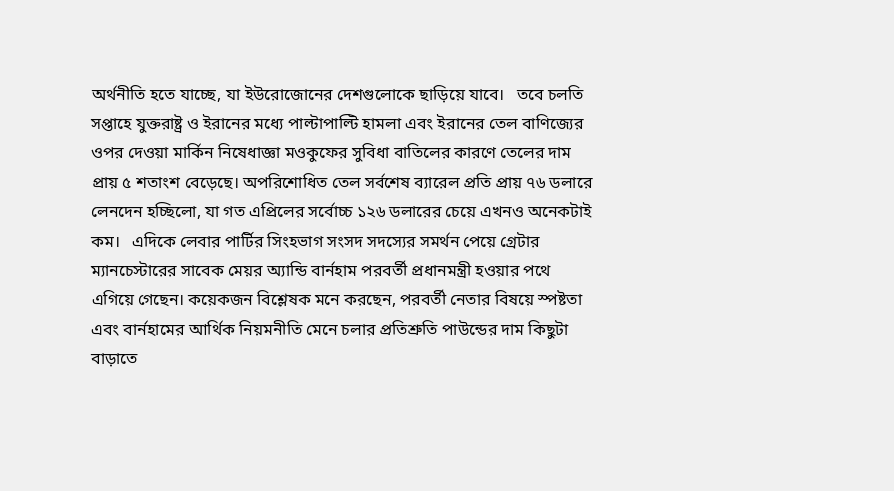অর্থনীতি হতে যাচ্ছে, যা ইউরোজোনের দেশগুলোকে ছাড়িয়ে যাবে।   তবে চলতি সপ্তাহে যুক্তরাষ্ট্র ও ইরানের মধ্যে পাল্টাপাল্টি হামলা এবং ইরানের তেল বাণিজ্যের ওপর দেওয়া মার্কিন নিষেধাজ্ঞা মওকুফের সুবিধা বাতিলের কারণে তেলের দাম প্রায় ৫ শতাংশ বেড়েছে। অপরিশোধিত তেল সর্বশেষ ব্যারেল প্রতি প্রায় ৭৬ ডলারে লেনদেন হচ্ছিলো, যা গত এপ্রিলের সর্বোচ্চ ১২৬ ডলারের চেয়ে এখনও অনেকটাই কম।   এদিকে লেবার পার্টির সিংহভাগ সংসদ সদস্যের সমর্থন পেয়ে গ্রেটার ম্যানচেস্টারের সাবেক মেয়র অ্যান্ডি বার্নহাম পরবর্তী প্রধানমন্ত্রী হওয়ার পথে এগিয়ে গেছেন। কয়েকজন বিশ্লেষক মনে করছেন, পরবর্তী নেতার বিষয়ে স্পষ্টতা এবং বার্নহামের আর্থিক নিয়মনীতি মেনে চলার প্রতিশ্রুতি পাউন্ডের দাম কিছুটা বাড়াতে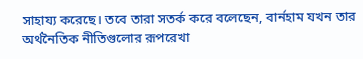সাহায্য করেছে। তবে তারা সতর্ক করে বলেছেন, বার্নহাম যখন তার অর্থনৈতিক নীতিগুলোর রূপরেখা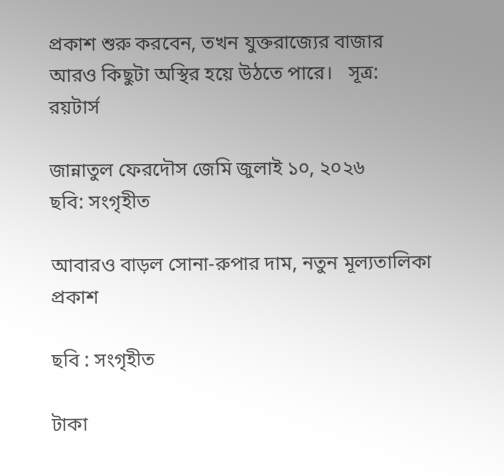প্রকাশ শুরু করবেন, তখন যুক্তরাজ্যের বাজার আরও কিছুটা অস্থির হয়ে উঠতে পারে।   সূত্র: রয়টার্স

জান্নাতুল ফেরদৌস জেমি জুলাই ১০, ২০২৬
ছবি: সংগৃহীত

আবারও বাড়ল সোনা-রুপার দাম, নতুন মূল্যতালিকা প্রকাশ

ছবি : সংগৃহীত

টাকা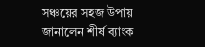সঞ্চয়ের সহজ উপায় জানালেন শীর্ষ ব্যাংক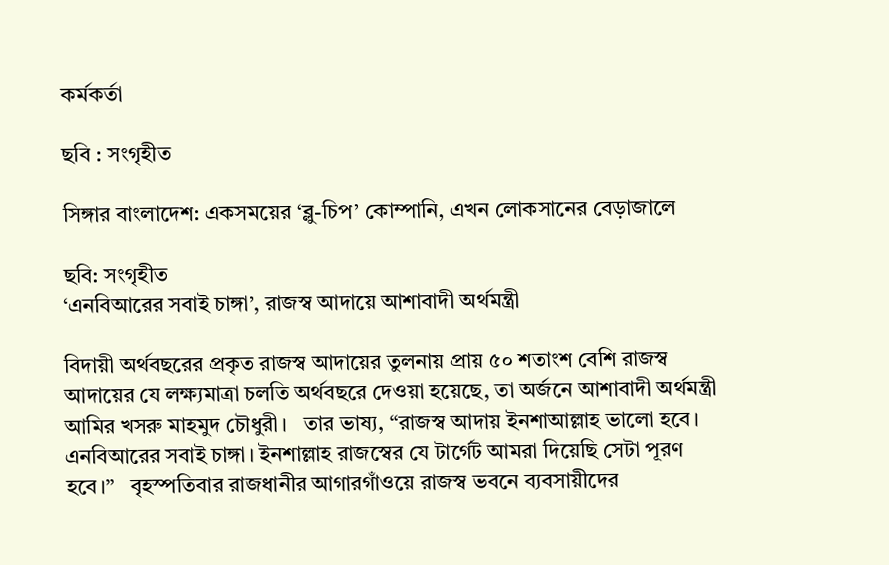কর্মকর্তা

ছবি : সংগৃহীত

সিঙ্গার বাংলাদেশ: একসময়ের ‘ব্লু-চিপ’ কোম্পানি, এখন লোকসানের বেড়াজালে

ছবি: সংগৃহীত
‘এনবিআরের সবাই চাঙ্গা’, রাজস্ব আদায়ে আশাবাদী অর্থমন্ত্রী

বিদায়ী অর্থবছরের প্রকৃত রাজস্ব আদায়ের তুলনায় প্রায় ৫০ শতাংশ বেশি রাজস্ব আদায়ের যে লক্ষ্যমাত্রা চলতি অর্থবছরে দেওয়া হয়েছে, তা অর্জনে আশাবাদী অর্থমন্ত্রী আমির খসরু মাহমুদ চৌধুরী।   তার ভাষ্য, “রাজস্ব আদায় ইনশাআল্লাহ ভালো হবে। এনবিআরের সবাই চাঙ্গা। ইনশাল্লাহ রাজস্বের যে টার্গেট আমরা দিয়েছি সেটা পূরণ হবে।”   বৃহস্পতিবার রাজধানীর আগারগাঁওয়ে রাজস্ব ভবনে ব্যবসায়ীদের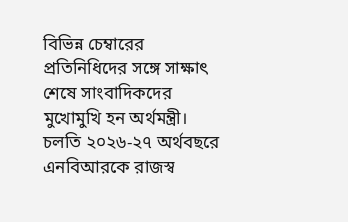বিভিন্ন চেম্বারের প্রতিনিধিদের সঙ্গে সাক্ষাৎ শেষে সাংবাদিকদের মুখোমুখি হন অর্থমন্ত্রী।     চলতি ২০২৬-২৭ অর্থবছরে এনবিআরকে রাজস্ব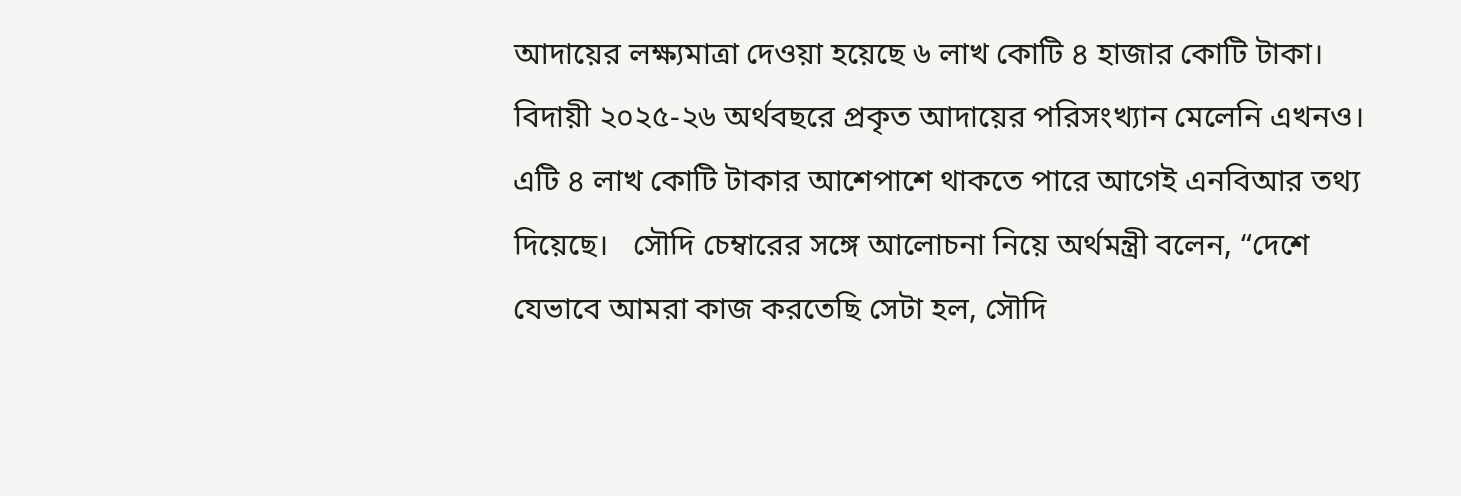আদায়ের লক্ষ্যমাত্রা দেওয়া হয়েছে ৬ লাখ কোটি ৪ হাজার কোটি টাকা। বিদায়ী ২০২৫-২৬ অর্থবছরে প্রকৃত আদায়ের পরিসংখ্যান মেলেনি এখনও। এটি ৪ লাখ কোটি টাকার আশেপাশে থাকতে পারে আগেই এনবিআর তথ্য দিয়েছে।   সৌদি চেম্বারের সঙ্গে আলোচনা নিয়ে অর্থমন্ত্রী বলেন, “দেশে যেভাবে আমরা কাজ করতেছি সেটা হল, সৌদি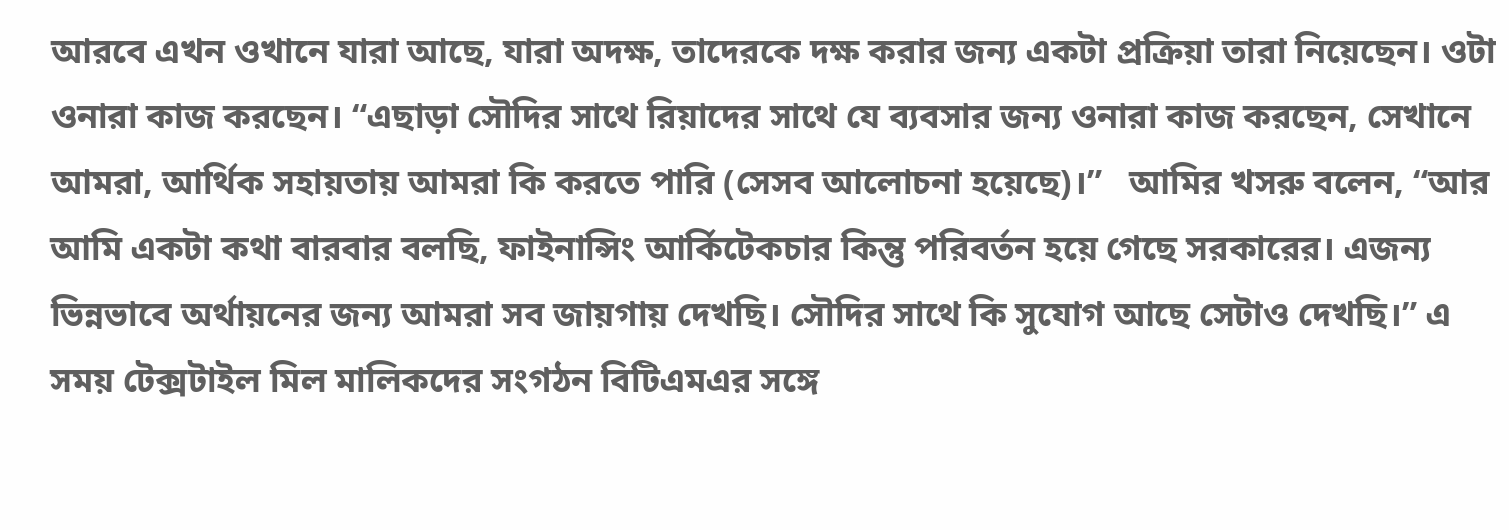আরবে এখন ওখানে যারা আছে, যারা অদক্ষ, তাদেরকে দক্ষ করার জন্য একটা প্রক্রিয়া তারা নিয়েছেন। ওটা ওনারা কাজ করছেন। “এছাড়া সৌদির সাথে রিয়াদের সাথে যে ব্যবসার জন্য ওনারা কাজ করছেন, সেখানে আমরা, আর্থিক সহায়তায় আমরা কি করতে পারি (সেসব আলোচনা হয়েছে)।”   আমির খসরু বলেন, “আর আমি একটা কথা বারবার বলছি, ফাইনান্সিং আর্কিটেকচার কিন্তু পরিবর্তন হয়ে গেছে সরকারের। এজন্য ভিন্নভাবে অর্থায়নের জন্য আমরা সব জায়গায় দেখছি। সৌদির সাথে কি সুযোগ আছে সেটাও দেখছি।” এ সময় টেক্সটাইল মিল মালিকদের সংগঠন বিটিএমএর সঙ্গে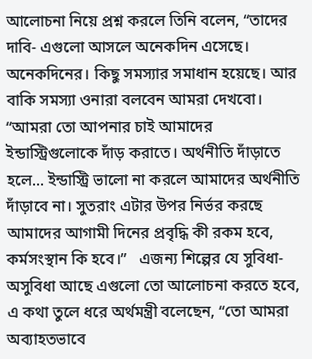আলোচনা নিয়ে প্রশ্ন করলে তিনি বলেন, “তাদের দাবি- এগুলো আসলে অনেকদিন এসেছে। অনেকদিনের। কিছু সমস্যার সমাধান হয়েছে। আর বাকি সমস্যা ওনারা বলবেন আমরা দেখবো।   “আমরা তো আপনার চাই আমাদের ইন্ডাস্ট্রিগুলোকে দাঁড় করাতে। অর্থনীতি দাঁড়াতে হলে... ইন্ডাস্ট্রি ভালো না করলে আমাদের অর্থনীতি দাঁড়াবে না। সুতরাং এটার উপর নির্ভর করছে আমাদের আগামী দিনের প্রবৃদ্ধি কী রকম হবে, কর্মসংস্থান কি হবে।”   এজন্য শিল্পের যে সুবিধা-অসুবিধা আছে এগুলো তো আলোচনা করতে হবে, এ কথা তুলে ধরে অর্থমন্ত্রী বলেছেন, “তো আমরা অব্যাহতভাবে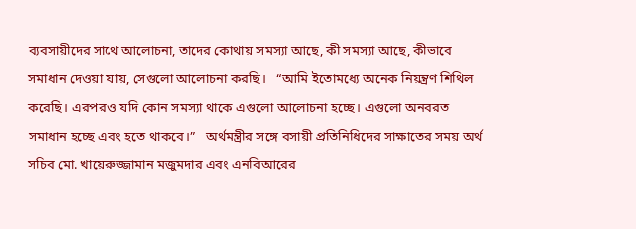ব্যবসায়ীদের সাথে আলোচনা, তাদের কোথায় সমস্যা আছে, কী সমস্যা আছে, কীভাবে সমাধান দেওয়া যায়, সেগুলো আলোচনা করছি।   “আমি ইতোমধ্যে অনেক নিয়ন্ত্রণ শিথিল করেছি। এরপরও যদি কোন সমস্যা থাকে এগুলো আলোচনা হচ্ছে। এগুলো অনবরত সমাধান হচ্ছে এবং হতে থাকবে।”   অর্থমন্ত্রীর সঙ্গে বসায়ী প্রতিনিধিদের সাক্ষাতের সময় অর্থ সচিব মো. খায়েরুজ্জামান মজুমদার এবং এনবিআরের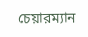চেয়ারম্যান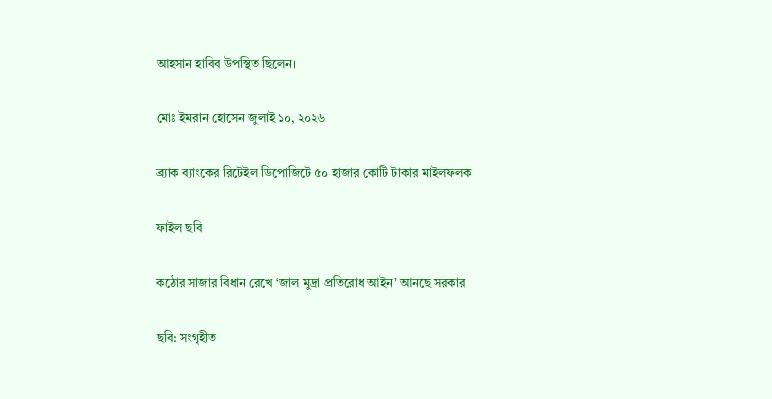আহসান হাবিব উপস্থিত ছিলেন।

মোঃ ইমরান হোসেন জুলাই ১০, ২০২৬

ব্র্যাক ব্যাংকের রিটেইল ডিপোজিটে ৫০ হাজার কোটি টাকার মাইলফলক

ফাইল ছবি

কঠোর সাজার বিধান রেখে ‘জাল মুদ্রা প্রতিরোধ আইন’ আনছে সরকার

ছবি: সংগৃহীত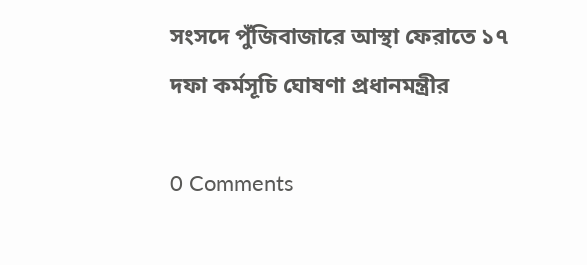সংসদে পুঁজিবাজারে আস্থা ফেরাতে ১৭ দফা কর্মসূচি ঘোষণা প্রধানমন্ত্রীর

0 Comments